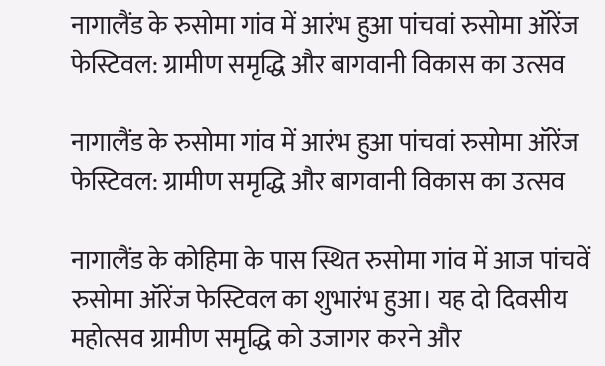नागालैंड के रुसोमा गांव में आरंभ हुआ पांचवां रुसोमा ऑरेंज फेस्टिवल: ग्रामीण समृद्धि और बागवानी विकास का उत्सव

नागालैंड के रुसोमा गांव में आरंभ हुआ पांचवां रुसोमा ऑरेंज फेस्टिवल: ग्रामीण समृद्धि और बागवानी विकास का उत्सव

नागालैंड के कोहिमा के पास स्थित रुसोमा गांव में आज पांचवें रुसोमा ऑरेंज फेस्टिवल का शुभारंभ हुआ। यह दो दिवसीय महोत्सव ग्रामीण समृद्धि को उजागर करने और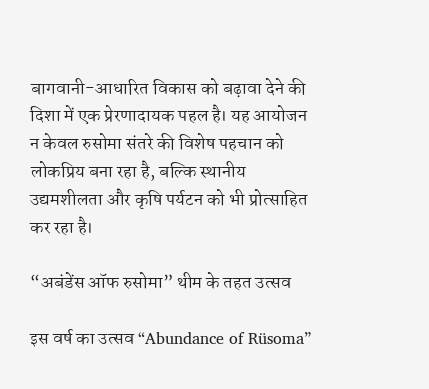बागवानी-आधारित विकास को बढ़ावा देने की दिशा में एक प्रेरणादायक पहल है। यह आयोजन न केवल रुसोमा संतरे की विशेष पहचान को लोकप्रिय बना रहा है, बल्कि स्थानीय उद्यमशीलता और कृषि पर्यटन को भी प्रोत्साहित कर रहा है।

“अबंडेंस ऑफ रुसोमा” थीम के तहत उत्सव

इस वर्ष का उत्सव “Abundance of Rüsoma”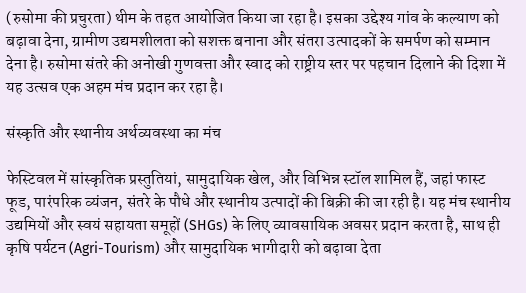(रुसोमा की प्रचुरता) थीम के तहत आयोजित किया जा रहा है। इसका उद्देश्य गांव के कल्याण को बढ़ावा देना, ग्रामीण उद्यमशीलता को सशक्त बनाना और संतरा उत्पादकों के समर्पण को सम्मान देना है। रुसोमा संतरे की अनोखी गुणवत्ता और स्वाद को राष्ट्रीय स्तर पर पहचान दिलाने की दिशा में यह उत्सव एक अहम मंच प्रदान कर रहा है।

संस्कृति और स्थानीय अर्थव्यवस्था का मंच

फेस्टिवल में सांस्कृतिक प्रस्तुतियां, सामुदायिक खेल, और विभिन्न स्टॉल शामिल हैं, जहां फास्ट फूड, पारंपरिक व्यंजन, संतरे के पौधे और स्थानीय उत्पादों की बिक्री की जा रही है। यह मंच स्थानीय उद्यमियों और स्वयं सहायता समूहों (SHGs) के लिए व्यावसायिक अवसर प्रदान करता है, साथ ही कृषि पर्यटन (Agri-Tourism) और सामुदायिक भागीदारी को बढ़ावा देता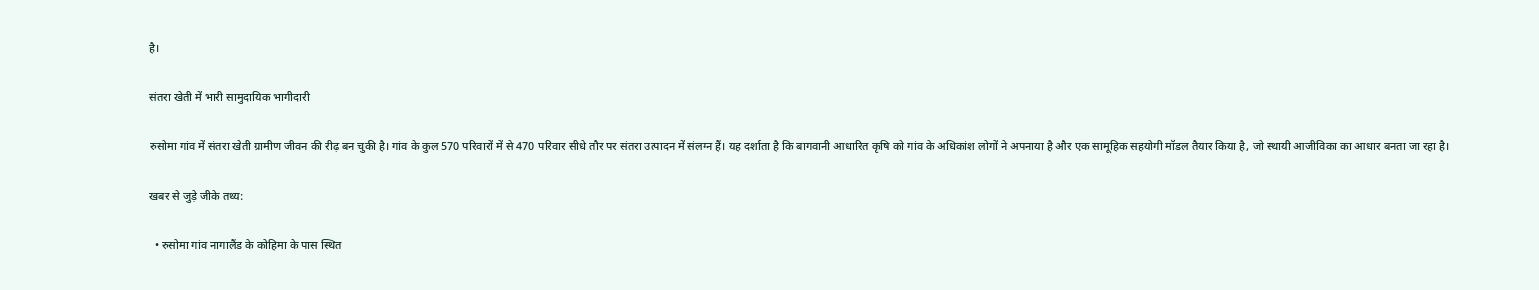है।

संतरा खेती में भारी सामुदायिक भागीदारी

रुसोमा गांव में संतरा खेती ग्रामीण जीवन की रीढ़ बन चुकी है। गांव के कुल 570 परिवारों में से 470 परिवार सीधे तौर पर संतरा उत्पादन में संलग्न हैं। यह दर्शाता है कि बागवानी आधारित कृषि को गांव के अधिकांश लोगों ने अपनाया है और एक सामूहिक सहयोगी मॉडल तैयार किया है, जो स्थायी आजीविका का आधार बनता जा रहा है।

खबर से जुड़े जीके तथ्य:

  • रुसोमा गांव नागालैंड के कोहिमा के पास स्थित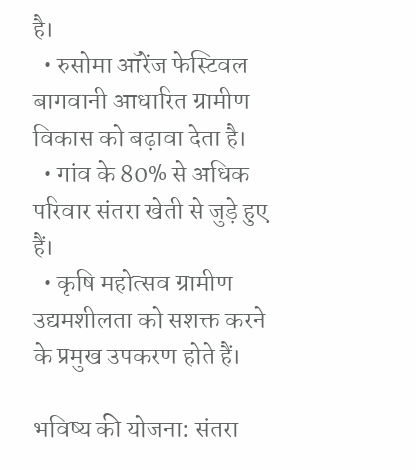है।
  • रुसोमा ऑरेंज फेस्टिवल बागवानी आधारित ग्रामीण विकास को बढ़ावा देता है।
  • गांव के 80% से अधिक परिवार संतरा खेती से जुड़े हुए हैं।
  • कृषि महोत्सव ग्रामीण उद्यमशीलता को सशक्त करने के प्रमुख उपकरण होते हैं।

भविष्य की योजना: संतरा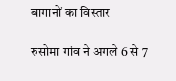बागानों का विस्तार

रुसोमा गांव ने अगले 6 से 7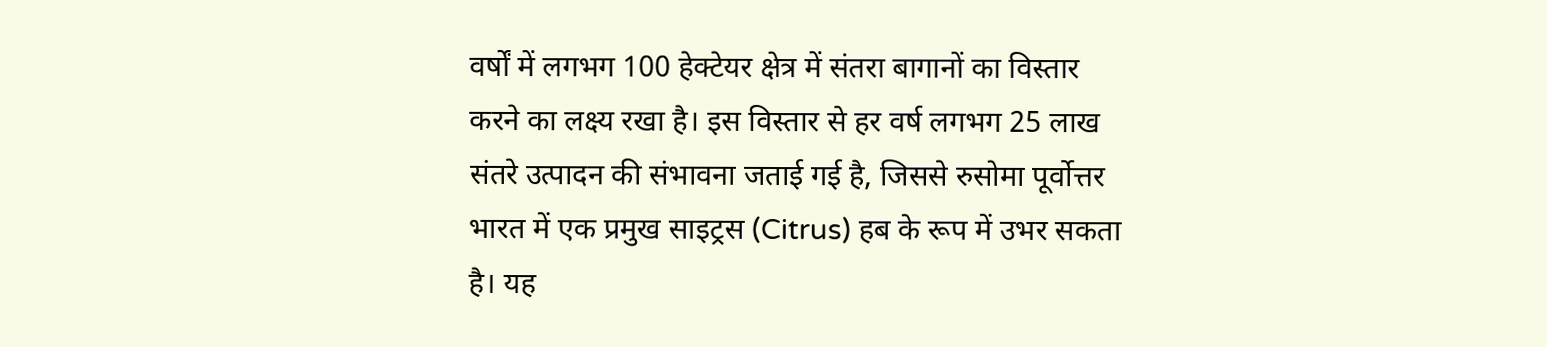वर्षों में लगभग 100 हेक्टेयर क्षेत्र में संतरा बागानों का विस्तार करने का लक्ष्य रखा है। इस विस्तार से हर वर्ष लगभग 25 लाख संतरे उत्पादन की संभावना जताई गई है, जिससे रुसोमा पूर्वोत्तर भारत में एक प्रमुख साइट्रस (Citrus) हब के रूप में उभर सकता है। यह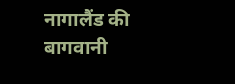नागालैंड की बागवानी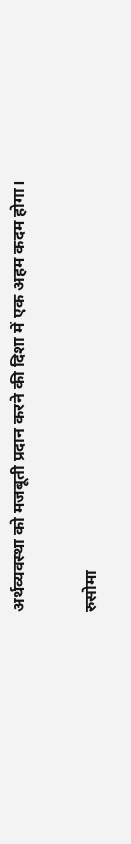अर्थव्यवस्था को मजबूती प्रदान करने की दिशा में एक अहम कदम होगा।

रुसोमा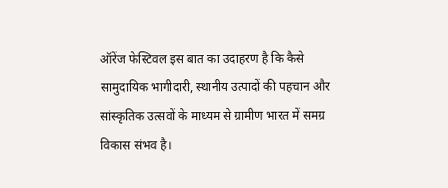ऑरेंज फेस्टिवल इस बात का उदाहरण है कि कैसे सामुदायिक भागीदारी, स्थानीय उत्पादों की पहचान और सांस्कृतिक उत्सवों के माध्यम से ग्रामीण भारत में समग्र विकास संभव है।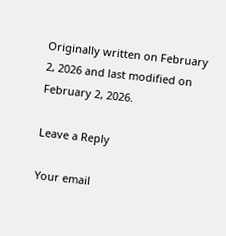Originally written on February 2, 2026 and last modified on February 2, 2026.

Leave a Reply

Your email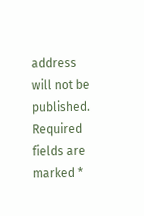address will not be published. Required fields are marked *